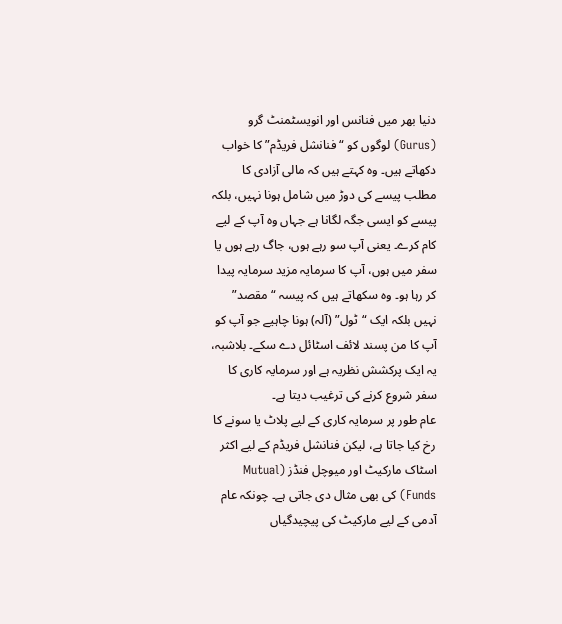دنیا بھر میں فنانس اور انویسٹمنٹ گرو (Gurus) لوگوں کو “فنانشل فریڈم” کا خواب دکھاتے ہیں۔ وہ کہتے ہیں کہ مالی آزادی کا مطلب پیسے کی دوڑ میں شامل ہونا نہیں، بلکہ پیسے کو ایسی جگہ لگانا ہے جہاں وہ آپ کے لیے کام کرے۔ یعنی آپ سو رہے ہوں، جاگ رہے ہوں یا سفر میں ہوں، آپ کا سرمایہ مزید سرمایہ پیدا کر رہا ہو۔ وہ سکھاتے ہیں کہ پیسہ “مقصد” نہیں بلکہ ایک “ٹول” (آلہ) ہونا چاہیے جو آپ کو آپ کا من پسند لائف اسٹائل دے سکے۔ بلاشبہ، یہ ایک پرکشش نظریہ ہے اور سرمایہ کاری کا سفر شروع کرنے کی ترغیب دیتا ہے۔
عام طور پر سرمایہ کاری کے لیے پلاٹ یا سونے کا رخ کیا جاتا ہے، لیکن فنانشل فریڈم کے لیے اکثر اسٹاک مارکیٹ اور میوچل فنڈز (Mutual Funds) کی بھی مثال دی جاتی ہے۔ چونکہ عام آدمی کے لیے مارکیٹ کی پیچیدگیاں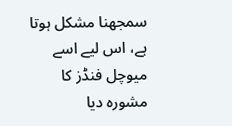سمجھنا مشکل ہوتا ہے، اس لیے اسے میوچل فنڈز کا مشورہ دیا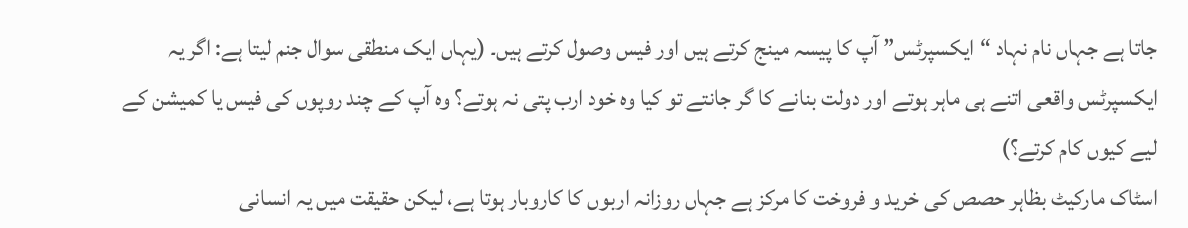جاتا ہے جہاں نام نہاد “ایکسپرٹس” آپ کا پیسہ مینج کرتے ہیں اور فیس وصول کرتے ہیں۔ (یہاں ایک منطقی سوال جنم لیتا ہے: اگر یہ ایکسپرٹس واقعی اتنے ہی ماہر ہوتے اور دولت بنانے کا گر جانتے تو کیا وہ خود ارب پتی نہ ہوتے؟ وہ آپ کے چند روپوں کی فیس یا کمیشن کے لیے کیوں کام کرتے؟)
اسٹاک مارکیٹ بظاہر حصص کی خرید و فروخت کا مرکز ہے جہاں روزانہ اربوں کا کاروبار ہوتا ہے، لیکن حقیقت میں یہ انسانی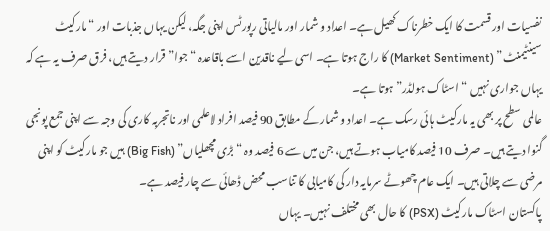نفسیات اور قسمت کا ایک خطرناک کھیل ہے۔ اعداد و شمار اور مالیاتی رپورٹس اپنی جگہ، لیکن یہاں جذبات اور “مارکیٹ سینٹیمنٹ” (Market Sentiment) کا راج ہوتا ہے۔ اسی لیے ناقدین اسے باقاعدہ “جوا” قرار دیتے ہیں، فرق صرف یہ ہے کہ یہاں جواری نہیں “اسٹاک ہولڈر” ہوتا ہے۔
عالمی سطح پر بھی یہ مارکیٹ ہائی رسک ہے۔ اعداد و شمار کے مطابق 90 فیصد افراد لاعلمی اور ناتجربہ کاری کی وجہ سے اپنی جمع پونجی گنوا دیتے ہیں۔ صرف 10 فیصد کامیاب ہوتے ہیں، جن میں سے 6 فیصد وہ “بڑی مچھلیاں” (Big Fish) ہیں جو مارکیٹ کو اپنی مرضی سے چلاتی ہیں۔ ایک عام چھوٹے سرمایہ دار کی کامیابی کا تناسب محض ڈھائی سے چار فیصد ہے۔
پاکستان اسٹاک مارکیٹ (PSX) کا حال بھی مختلف نہیں۔ یہاں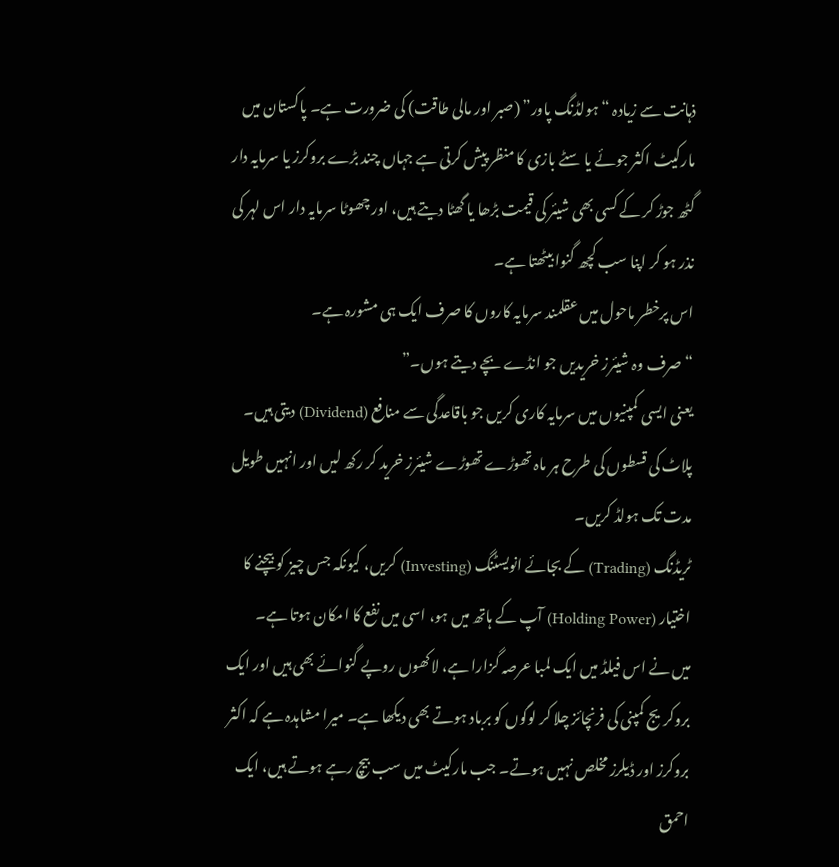ذہانت سے زیادہ “ہولڈنگ پاور” (صبر اور مالی طاقت) کی ضرورت ہے۔ پاکستان میں مارکیٹ اکثر جوئے یا سٹے بازی کا منظر پیش کرتی ہے جہاں چند بڑے بروکرز یا سرمایہ دار گٹھ جوڑ کر کے کسی بھی شیئر کی قیمت بڑھا یا گھٹا دیتے ہیں، اور چھوٹا سرمایہ دار اس لہر کی نذر ہو کر اپنا سب کچھ گنوا بیٹھتا ہے۔
اس پرخطر ماحول میں عقلمند سرمایہ کاروں کا صرف ایک ہی مشورہ ہے۔
“صرف وہ شیئرز خریدیں جو انڈے بچے دیتے ہوں۔”
یعنی ایسی کمپنیوں میں سرمایہ کاری کریں جو باقاعدگی سے منافع (Dividend) دیتی ہیں۔ پلاٹ کی قسطوں کی طرح ہر ماہ تھوڑے تھوڑے شیئرز خرید کر رکھ لیں اور انہیں طویل مدت تک ہولڈ کریں۔
ٹریڈنگ (Trading) کے بجائے انویسٹنگ (Investing) کریں، کیونکہ جس چیز کو بیچنے کا اختیار (Holding Power) آپ کے ہاتھ میں ہو، اسی میں نفع کا امکان ہوتا ہے۔
میں نے اس فیلڈ میں ایک لمبا عرصہ گزارا ہے، لاکھوں روپے گنوائے بھی ہیں اور ایک بروکریج کمپنی کی فرنچائز چلا کر لوگوں کو برباد ہوتے بھی دیکھا ہے۔ میرا مشاہدہ ہے کہ اکثر بروکرز اور ڈیلرز مخلص نہیں ہوتے۔ جب مارکیٹ میں سب بیچ رہے ہوتے ہیں، ایک احمق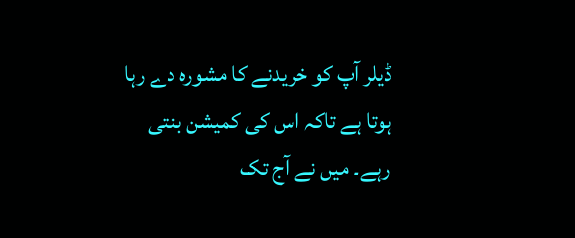ڈیلر آپ کو خریدنے کا مشورہ دے رہا ہوتا ہے تاکہ اس کی کمیشن بنتی رہے۔ میں نے آج تک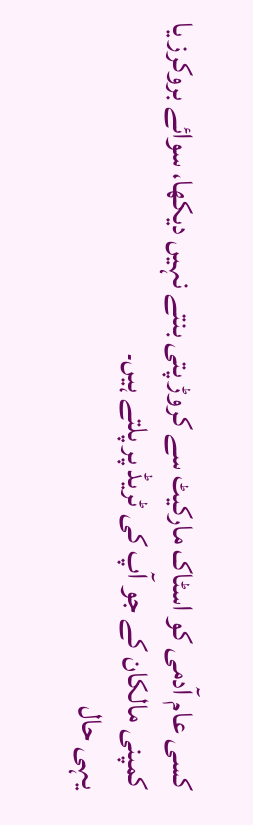کسی عام آدمی کو اسٹاک مارکیٹ سے کروڑ پتی بنتے نہیں دیکھا، سوائے بروکرز یا کمپنی مالکان کے جو آپ کی ٹریڈ پر پلتے ہیں۔
یہی حال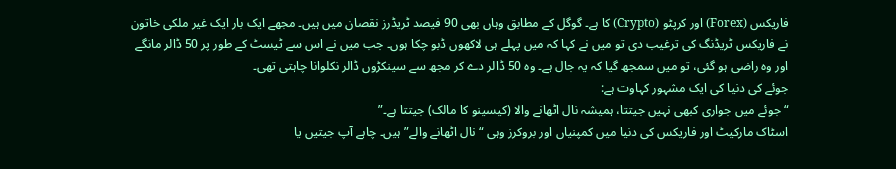فاریکس (Forex) اور کرپٹو (Crypto) کا ہے۔ گوگل کے مطابق وہاں بھی 90 فیصد ٹریڈرز نقصان میں ہیں۔ مجھے ایک بار ایک غیر ملکی خاتون نے فاریکس ٹریڈنگ کی ترغیب دی تو میں نے کہا کہ میں پہلے ہی لاکھوں ڈبو چکا ہوں۔ جب میں نے اس سے ٹیسٹ کے طور پر 50 ڈالر مانگے اور وہ راضی ہو گئی، تو میں سمجھ گیا کہ یہ جال ہے۔ وہ 50 ڈالر دے کر مجھ سے سینکڑوں ڈالر نکلوانا چاہتی تھی۔
جوئے کی دنیا کی ایک مشہور کہاوت ہے:
“جوئے میں جواری کبھی نہیں جیتتا، ہمیشہ نال اٹھانے والا (کیسینو کا مالک) جیتتا ہے۔”
اسٹاک مارکیٹ اور فاریکس کی دنیا میں کمپنیاں اور بروکرز وہی “نال اٹھانے والے” ہیں۔ چاہے آپ جیتیں یا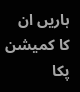ہاریں ان کا کمیشن پکا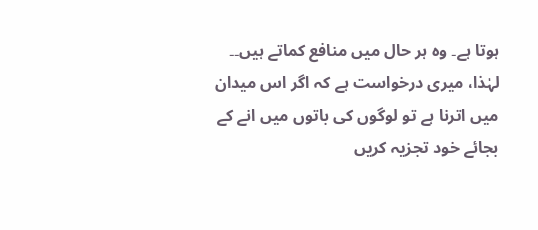ہوتا ہے۔ وہ ہر حال میں منافع کماتے ہیں۔۔ لہٰذا، میری درخواست ہے کہ اگر اس میدان میں اترنا ہے تو لوگوں کی باتوں میں انے کے بجائے خود تجزیہ کریں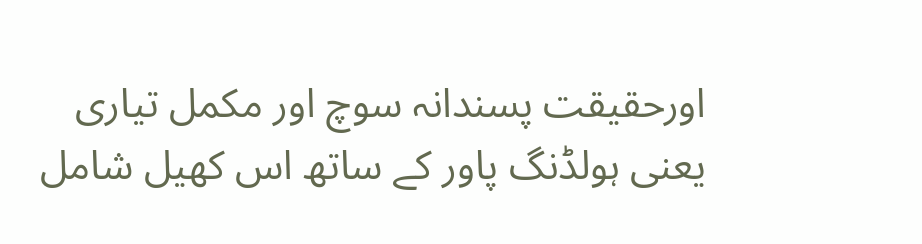اورحقیقت پسندانہ سوچ اور مکمل تیاری یعنی ہولڈنگ پاور کے ساتھ اس کھیل شامل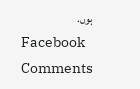ہوں.
Facebook Comments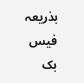بذریعہ فیس بک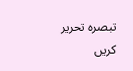تبصرہ تحریر کریں